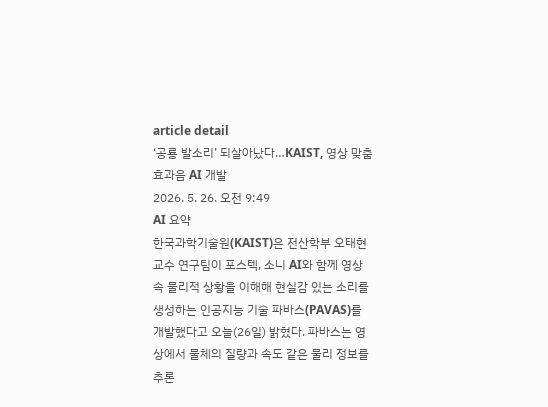article detail
‘공룡 발소리’ 되살아났다…KAIST, 영상 맞춤 효과음 AI 개발
2026. 5. 26. 오전 9:49
AI 요약
한국과학기술원(KAIST)은 전산학부 오태현 교수 연구팀이 포스텍, 소니 AI와 함께 영상 속 물리적 상황을 이해해 현실감 있는 소리를 생성하는 인공지능 기술 파바스(PAVAS)를 개발했다고 오늘(26일) 밝혔다. 파바스는 영상에서 물체의 질량과 속도 같은 물리 정보를 추론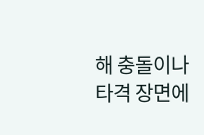해 충돌이나 타격 장면에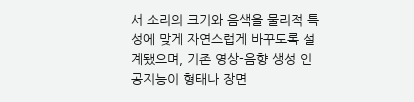서 소리의 크기와 음색을 물리적 특성에 맞게 자연스럽게 바꾸도록 설계됐으며, 기존 영상-음향 생성 인공지능이 형태나 장면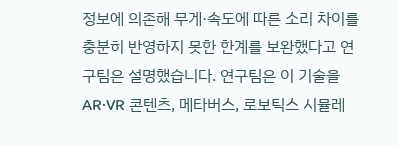정보에 의존해 무게·속도에 따른 소리 차이를 충분히 반영하지 못한 한계를 보완했다고 연구팀은 설명했습니다. 연구팀은 이 기술을 AR·VR 콘텐츠, 메타버스, 로보틱스 시뮬레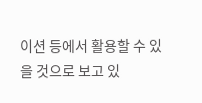이션 등에서 활용할 수 있을 것으로 보고 있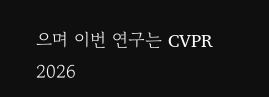으며 이번 연구는 CVPR 2026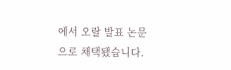에서 오랄 발표 논문으로 채택됐습니다.